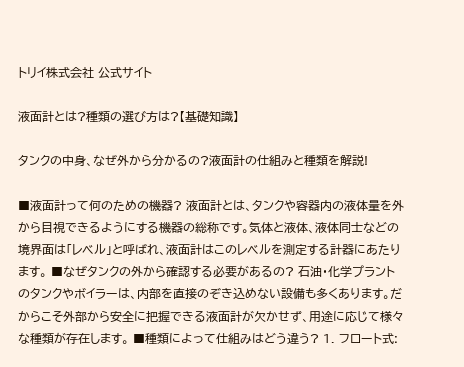トリイ株式会社 公式サイト

液面計とは?種類の選び方は?【基礎知識】

タンクの中身、なぜ外から分かるの?液面計の仕組みと種類を解説!

■液面計って何のための機器? 液面計とは、タンクや容器内の液体量を外から目視できるようにする機器の総称です。気体と液体、液体同士などの境界面は「レベル」と呼ばれ、液面計はこのレベルを測定する計器にあたります。 ■なぜタンクの外から確認する必要があるの? 石油・化学プラントのタンクやボイラーは、内部を直接のぞき込めない設備も多くあります。だからこそ外部から安全に把握できる液面計が欠かせず、用途に応じて様々な種類が存在します。 ■種類によって仕組みはどう違う? 1. フロート式: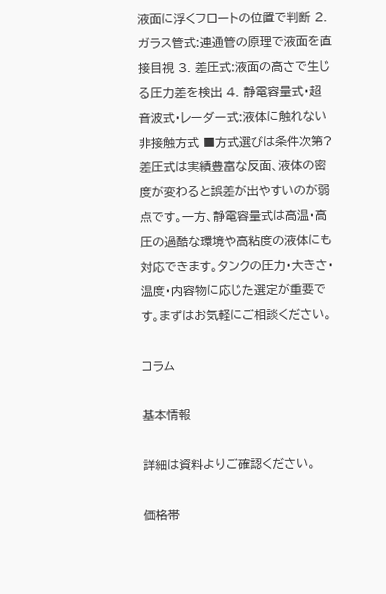液面に浮くフロートの位置で判断 2. ガラス管式:連通管の原理で液面を直接目視 3. 差圧式:液面の高さで生じる圧力差を検出 4. 静電容量式・超音波式・レーダー式:液体に触れない非接触方式 ■方式選びは条件次第? 差圧式は実績豊富な反面、液体の密度が変わると誤差が出やすいのが弱点です。一方、静電容量式は高温・高圧の過酷な環境や高粘度の液体にも対応できます。タンクの圧力・大きさ・温度・内容物に応じた選定が重要です。まずはお気軽にご相談ください。

コラム

基本情報

詳細は資料よりご確認ください。

価格帯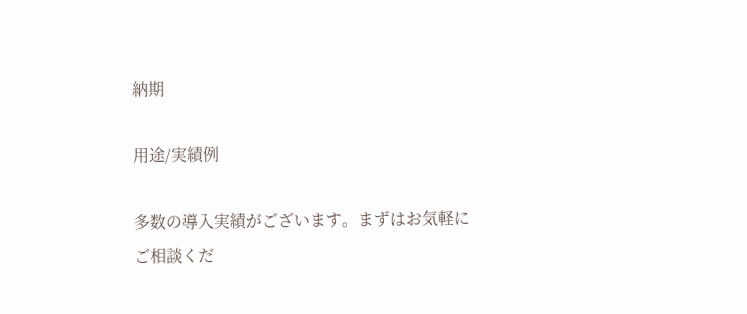納期

用途/実績例

多数の導入実績がございます。まずはお気軽にご相談くだ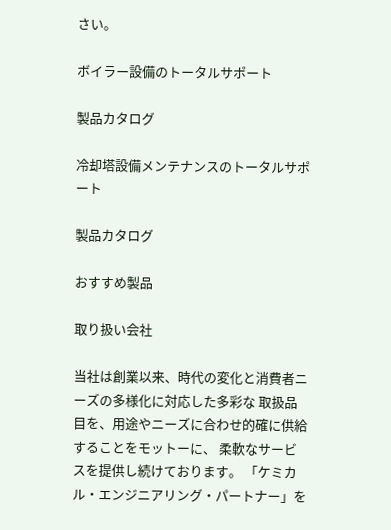さい。

ボイラー設備のトータルサポート

製品カタログ

冷却塔設備メンテナンスのトータルサポート

製品カタログ

おすすめ製品

取り扱い会社

当社は創業以来、時代の変化と消費者ニーズの多様化に対応した多彩な 取扱品目を、用途やニーズに合わせ的確に供給することをモットーに、 柔軟なサービスを提供し続けております。 「ケミカル・エンジニアリング・パートナー」を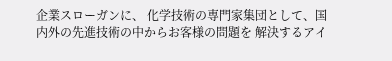企業スローガンに、 化学技術の専門家集団として、国内外の先進技術の中からお客様の問題を 解決するアイ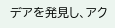デアを発見し、アク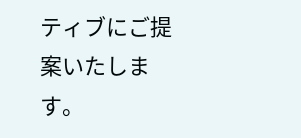ティブにご提案いたします。